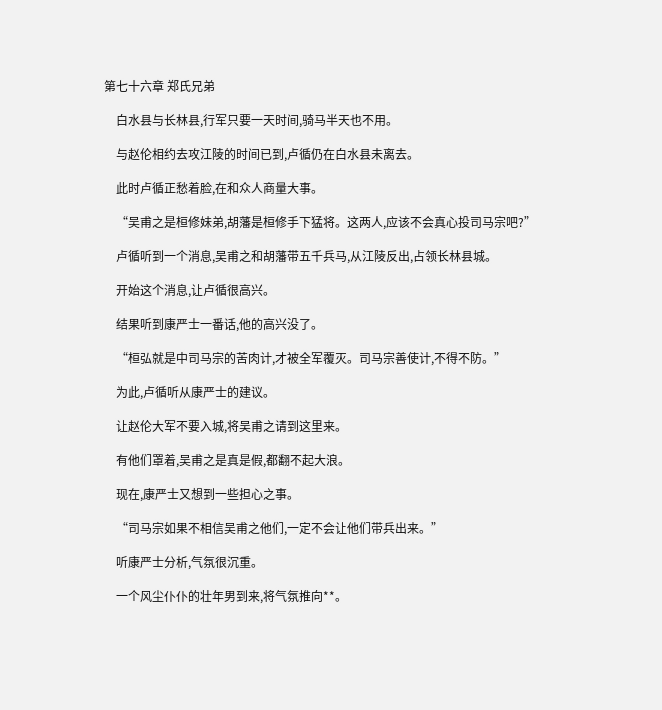第七十六章 郑氏兄弟

    白水县与长林县,行军只要一天时间,骑马半天也不用。

    与赵伦相约去攻江陵的时间已到,卢循仍在白水县未离去。

    此时卢循正愁着脸,在和众人商量大事。

    “吴甫之是桓修妹弟,胡藩是桓修手下猛将。这两人,应该不会真心投司马宗吧?”

    卢循听到一个消息,吴甫之和胡藩带五千兵马,从江陵反出,占领长林县城。

    开始这个消息,让卢循很高兴。

    结果听到康严士一番话,他的高兴没了。

    “桓弘就是中司马宗的苦肉计,才被全军覆灭。司马宗善使计,不得不防。”

    为此,卢循听从康严士的建议。

    让赵伦大军不要入城,将吴甫之请到这里来。

    有他们罩着,吴甫之是真是假,都翻不起大浪。

    现在,康严士又想到一些担心之事。

    “司马宗如果不相信吴甫之他们,一定不会让他们带兵出来。”

    听康严士分析,气氛很沉重。

    一个风尘仆仆的壮年男到来,将气氛推向**。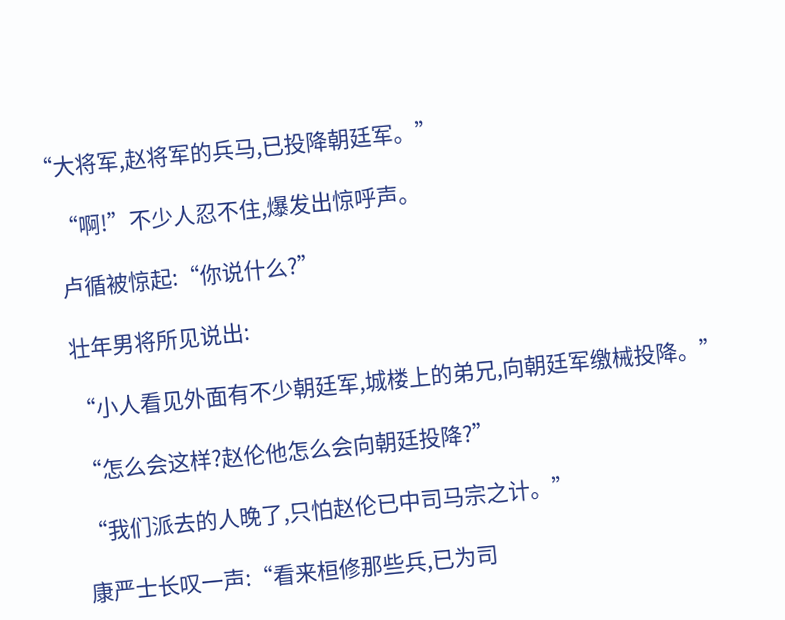“大将军,赵将军的兵马,已投降朝廷军。”

    “啊!”不少人忍不住,爆发出惊呼声。

    卢循被惊起:“你说什么?”

    壮年男将所见说出:

    “小人看见外面有不少朝廷军,城楼上的弟兄,向朝廷军缴械投降。”

    “怎么会这样?赵伦他怎么会向朝廷投降?”

    “我们派去的人晚了,只怕赵伦已中司马宗之计。”

    康严士长叹一声:“看来桓修那些兵,已为司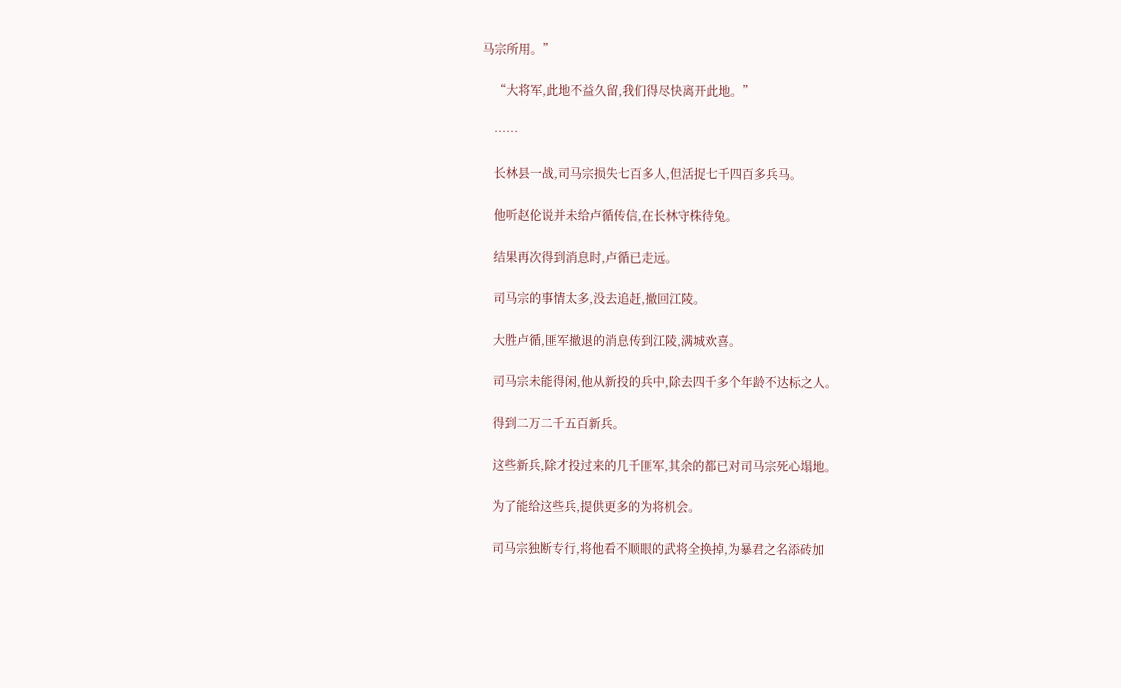马宗所用。”

    “大将军,此地不益久留,我们得尽快离开此地。”

    ……

    长林县一战,司马宗损失七百多人,但活捉七千四百多兵马。

    他听赵伦说并未给卢循传信,在长林守株待兔。

    结果再次得到消息时,卢循已走远。

    司马宗的事情太多,没去追赶,撤回江陵。

    大胜卢循,匪军撤退的消息传到江陵,满城欢喜。

    司马宗未能得闲,他从新投的兵中,除去四千多个年龄不达标之人。

    得到二万二千五百新兵。

    这些新兵,除才投过来的几千匪军,其余的都已对司马宗死心塌地。

    为了能给这些兵,提供更多的为将机会。

    司马宗独断专行,将他看不顺眼的武将全换掉,为暴君之名添砖加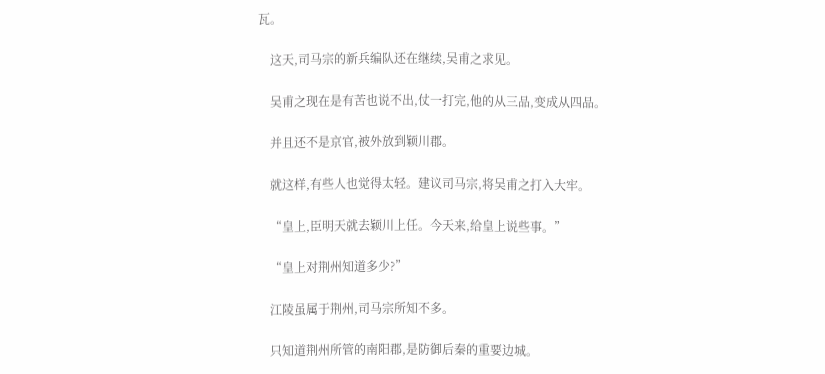瓦。

    这天,司马宗的新兵编队还在继续,吴甫之求见。

    吴甫之现在是有苦也说不出,仗一打完,他的从三品,变成从四品。

    并且还不是京官,被外放到颖川郡。

    就这样,有些人也觉得太轻。建议司马宗,将吴甫之打入大牢。

    “皇上,臣明天就去颖川上任。今天来,给皇上说些事。”

    “皇上对荆州知道多少?”

    江陵虽属于荆州,司马宗所知不多。

    只知道荆州所管的南阳郡,是防御后秦的重要边城。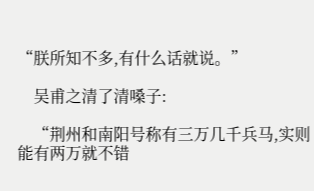“朕所知不多,有什么话就说。”

    吴甫之清了清嗓子:

    “荆州和南阳号称有三万几千兵马,实则能有两万就不错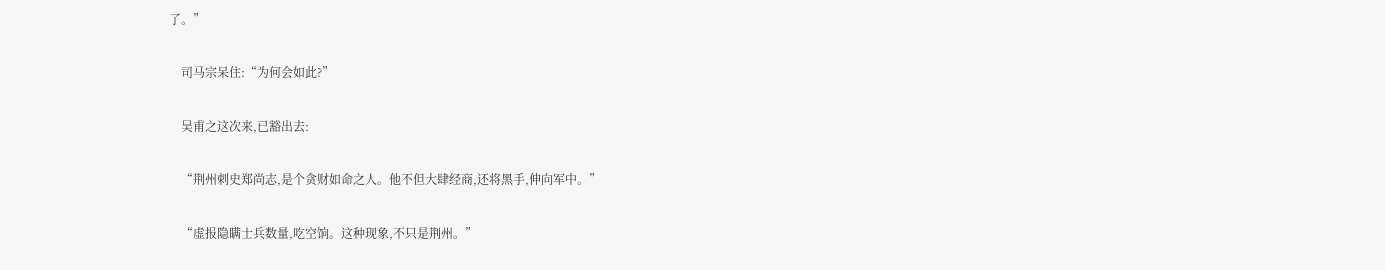了。”

    司马宗呆住:“为何会如此?”

    吴甫之这次来,已豁出去:

    “荆州刺史郑尚志,是个贪财如命之人。他不但大肆经商,还将黑手,伸向军中。”

    “虚报隐瞒士兵数量,吃空饷。这种现象,不只是荆州。”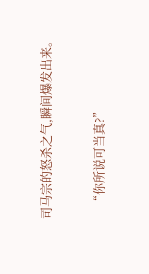司马宗的怒杀之气,瞬间爆发出来。

    “你所说可当真?”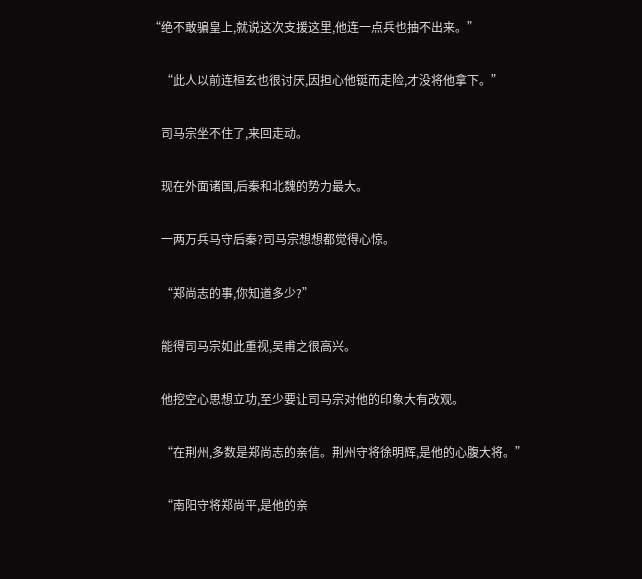“绝不敢骗皇上,就说这次支援这里,他连一点兵也抽不出来。”

    “此人以前连桓玄也很讨厌,因担心他铤而走险,才没将他拿下。”

    司马宗坐不住了,来回走动。

    现在外面诸国,后秦和北魏的势力最大。

    一两万兵马守后秦?司马宗想想都觉得心惊。

    “郑尚志的事,你知道多少?”

    能得司马宗如此重视,吴甫之很高兴。

    他挖空心思想立功,至少要让司马宗对他的印象大有改观。

    “在荆州,多数是郑尚志的亲信。荆州守将徐明辉,是他的心腹大将。”

    “南阳守将郑尚平,是他的亲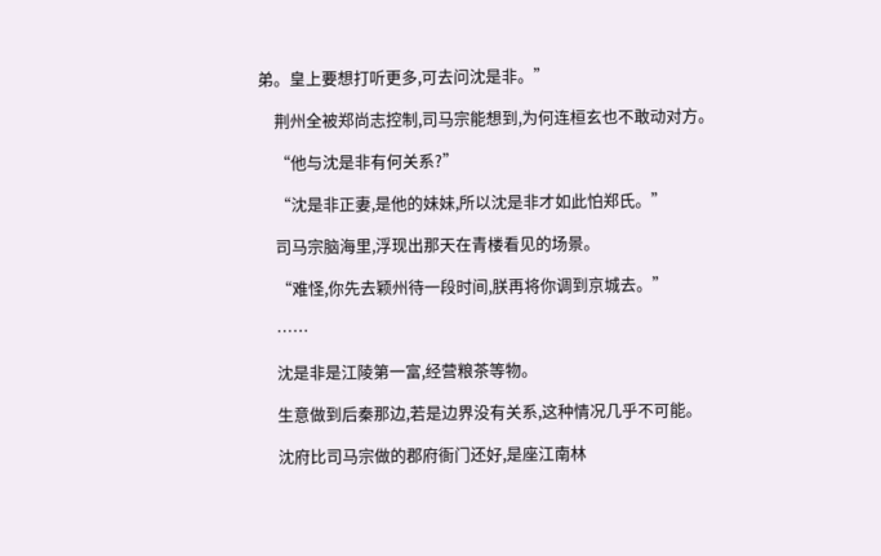弟。皇上要想打听更多,可去问沈是非。”

    荆州全被郑尚志控制,司马宗能想到,为何连桓玄也不敢动对方。

    “他与沈是非有何关系?”

    “沈是非正妻,是他的妹妹,所以沈是非才如此怕郑氏。”

    司马宗脑海里,浮现出那天在青楼看见的场景。

    “难怪,你先去颖州待一段时间,朕再将你调到京城去。”

    ……

    沈是非是江陵第一富,经营粮茶等物。

    生意做到后秦那边,若是边界没有关系,这种情况几乎不可能。

    沈府比司马宗做的郡府衙门还好,是座江南林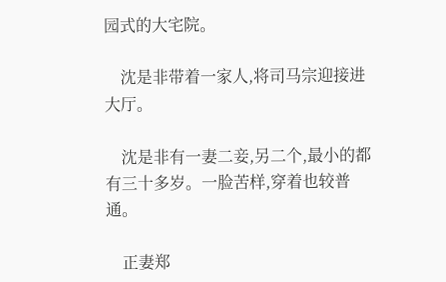园式的大宅院。

    沈是非带着一家人,将司马宗迎接进大厅。

    沈是非有一妻二妾,另二个,最小的都有三十多岁。一脸苦样,穿着也较普通。

    正妻郑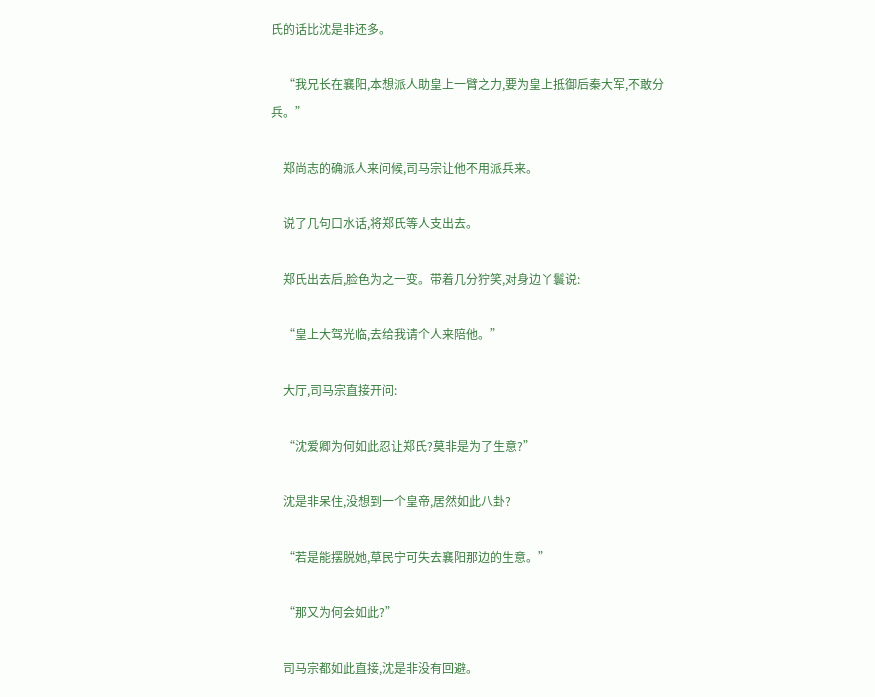氏的话比沈是非还多。

    “我兄长在襄阳,本想派人助皇上一臂之力,要为皇上抵御后秦大军,不敢分兵。”

    郑尚志的确派人来问候,司马宗让他不用派兵来。

    说了几句口水话,将郑氏等人支出去。

    郑氏出去后,脸色为之一变。带着几分狞笑,对身边丫鬟说:

    “皇上大驾光临,去给我请个人来陪他。”

    大厅,司马宗直接开问:

    “沈爱卿为何如此忍让郑氏?莫非是为了生意?”

    沈是非呆住,没想到一个皇帝,居然如此八卦?

    “若是能摆脱她,草民宁可失去襄阳那边的生意。”

    “那又为何会如此?”

    司马宗都如此直接,沈是非没有回避。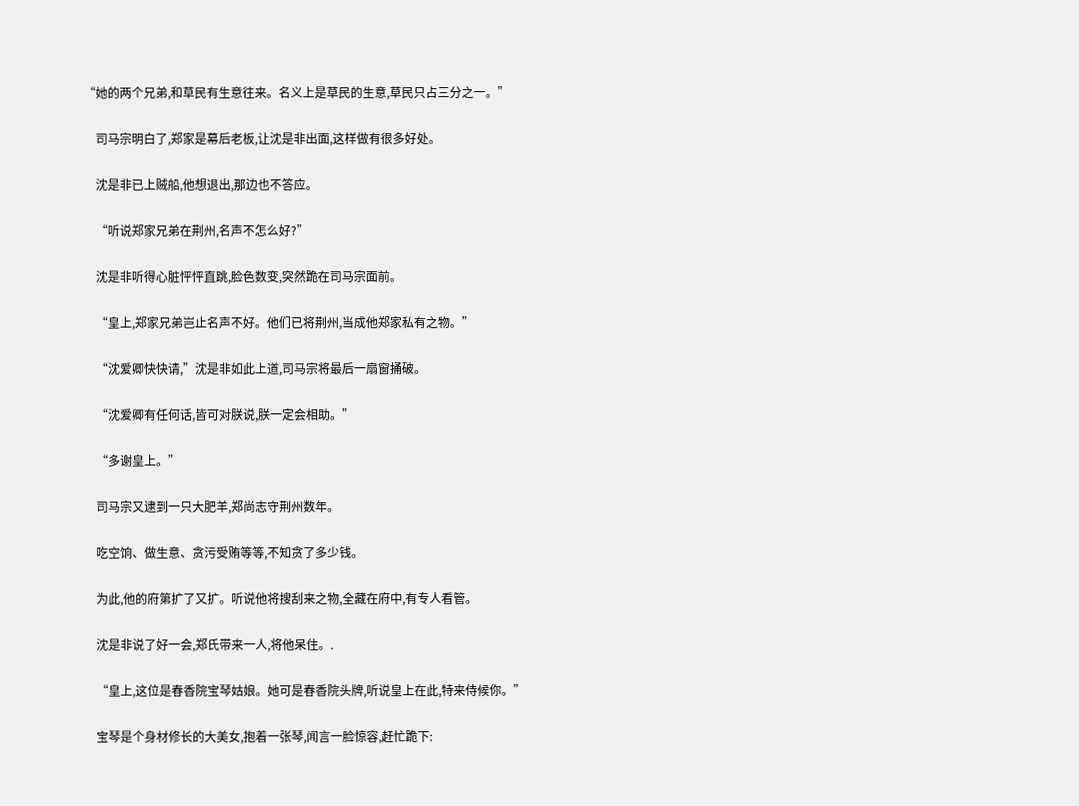“她的两个兄弟,和草民有生意往来。名义上是草民的生意,草民只占三分之一。”

    司马宗明白了,郑家是幕后老板,让沈是非出面,这样做有很多好处。

    沈是非已上贼船,他想退出,那边也不答应。

    “听说郑家兄弟在荆州,名声不怎么好?”

    沈是非听得心脏怦怦直跳,脸色数变,突然跪在司马宗面前。

    “皇上,郑家兄弟岂止名声不好。他们已将荆州,当成他郑家私有之物。”

    “沈爱卿快快请,”沈是非如此上道,司马宗将最后一扇窗捅破。

    “沈爱卿有任何话,皆可对朕说,朕一定会相助。”

    “多谢皇上。”

    司马宗又逮到一只大肥羊,郑尚志守荆州数年。

    吃空饷、做生意、贪污受贿等等,不知贪了多少钱。

    为此,他的府第扩了又扩。听说他将搜刮来之物,全藏在府中,有专人看管。

    沈是非说了好一会,郑氏带来一人,将他呆住。.

    “皇上,这位是春香院宝琴姑娘。她可是春香院头牌,听说皇上在此,特来侍候你。”

    宝琴是个身材修长的大美女,抱着一张琴,闻言一脸惊容,赶忙跪下: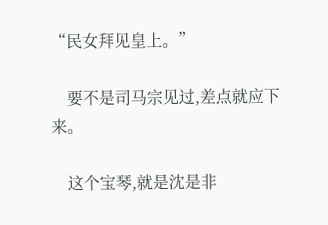“民女拜见皇上。”

    要不是司马宗见过,差点就应下来。

    这个宝琴,就是沈是非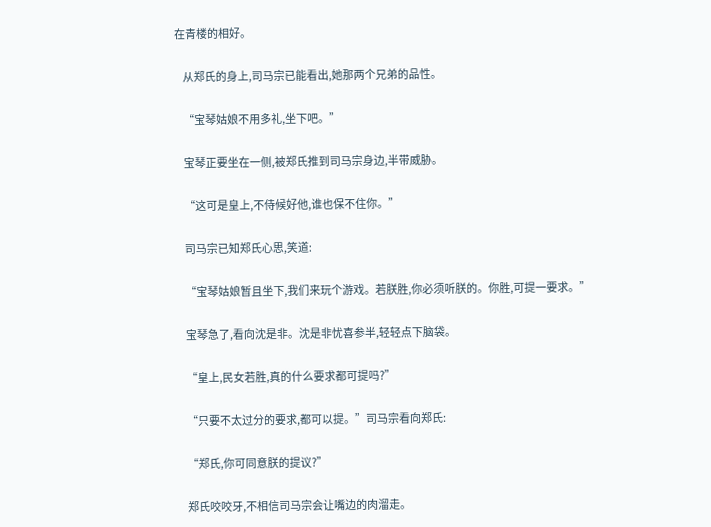在青楼的相好。

    从郑氏的身上,司马宗已能看出,她那两个兄弟的品性。

    “宝琴姑娘不用多礼,坐下吧。”

    宝琴正要坐在一侧,被郑氏推到司马宗身边,半带威胁。

    “这可是皇上,不侍候好他,谁也保不住你。”

    司马宗已知郑氏心思,笑道:

    “宝琴姑娘暂且坐下,我们来玩个游戏。若朕胜,你必须听朕的。你胜,可提一要求。”

    宝琴急了,看向沈是非。沈是非忧喜参半,轻轻点下脑袋。

    “皇上,民女若胜,真的什么要求都可提吗?”

    “只要不太过分的要求,都可以提。”司马宗看向郑氏:

    “郑氏,你可同意朕的提议?”

    郑氏咬咬牙,不相信司马宗会让嘴边的肉溜走。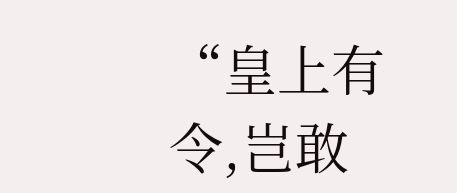“皇上有令,岂敢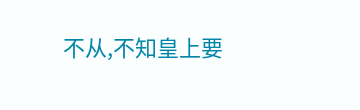不从,不知皇上要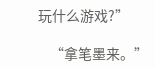玩什么游戏?”

    “拿笔墨来。”